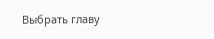Выбрать главу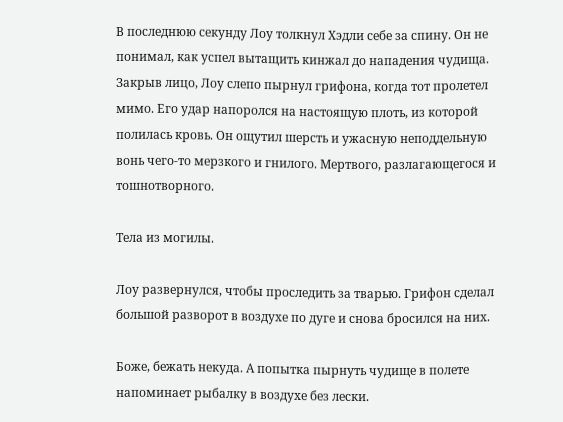В последнюю секунду Лоу толкнул Хэдли себе за спину. Он не понимал, как успел вытащить кинжал до нападения чудища. Закрыв лицо, Лоу слепо пырнул грифона, когда тот пролетел мимо. Его удар напоролся на настоящую плоть, из которой полилась кровь. Он ощутил шерсть и ужасную неподдельную вонь чего-то мерзкого и гнилого. Мертвого, разлагающегося и тошнотворного.

Тела из могилы.

Лоу развернулся, чтобы проследить за тварью. Грифон сделал большой разворот в воздухе по дуге и снова бросился на них.

Боже, бежать некуда. А попытка пырнуть чудище в полете напоминает рыбалку в воздухе без лески.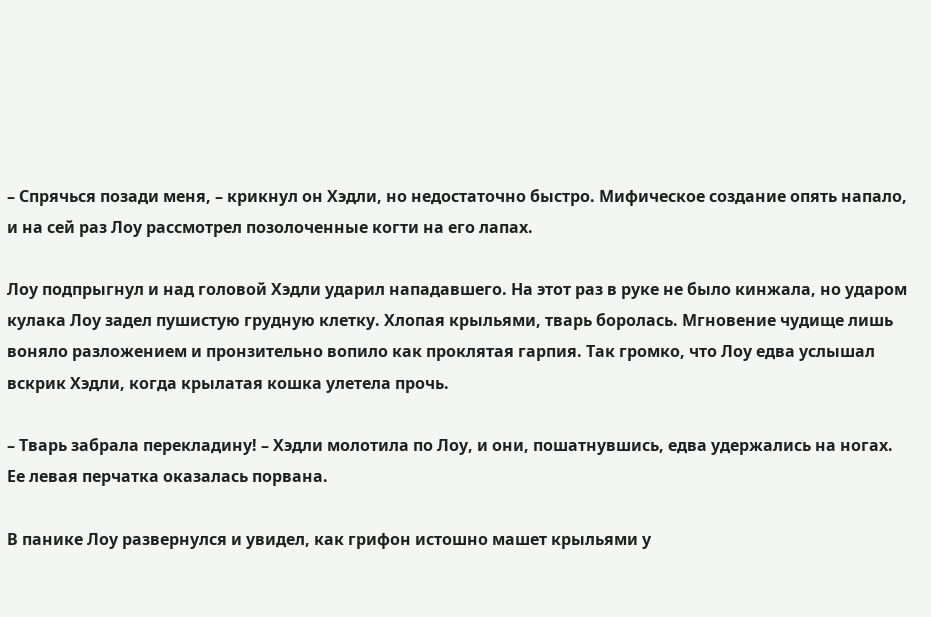– Спрячься позади меня, – крикнул он Хэдли, но недостаточно быстро. Мифическое создание опять напало, и на сей раз Лоу рассмотрел позолоченные когти на его лапах.

Лоу подпрыгнул и над головой Хэдли ударил нападавшего. На этот раз в руке не было кинжала, но ударом кулака Лоу задел пушистую грудную клетку. Хлопая крыльями, тварь боролась. Мгновение чудище лишь воняло разложением и пронзительно вопило как проклятая гарпия. Так громко, что Лоу едва услышал вскрик Хэдли, когда крылатая кошка улетела прочь.

– Тварь забрала перекладину! – Хэдли молотила по Лоу, и они, пошатнувшись, едва удержались на ногах. Ее левая перчатка оказалась порвана.

В панике Лоу развернулся и увидел, как грифон истошно машет крыльями у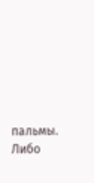пальмы. Либо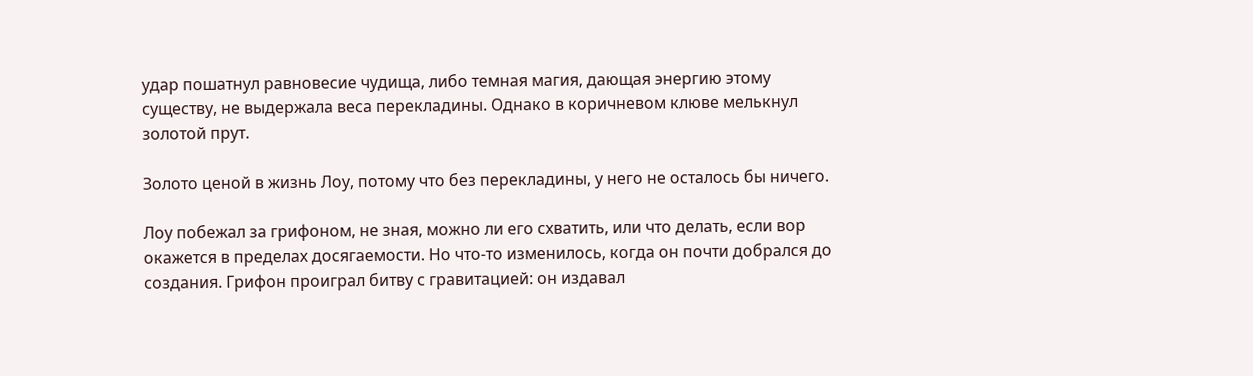удар пошатнул равновесие чудища, либо темная магия, дающая энергию этому существу, не выдержала веса перекладины. Однако в коричневом клюве мелькнул золотой прут.

Золото ценой в жизнь Лоу, потому что без перекладины, у него не осталось бы ничего.

Лоу побежал за грифоном, не зная, можно ли его схватить, или что делать, если вор окажется в пределах досягаемости. Но что-то изменилось, когда он почти добрался до создания. Грифон проиграл битву с гравитацией: он издавал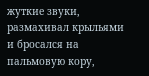жуткие звуки, размахивал крыльями и бросался на пальмовую кору,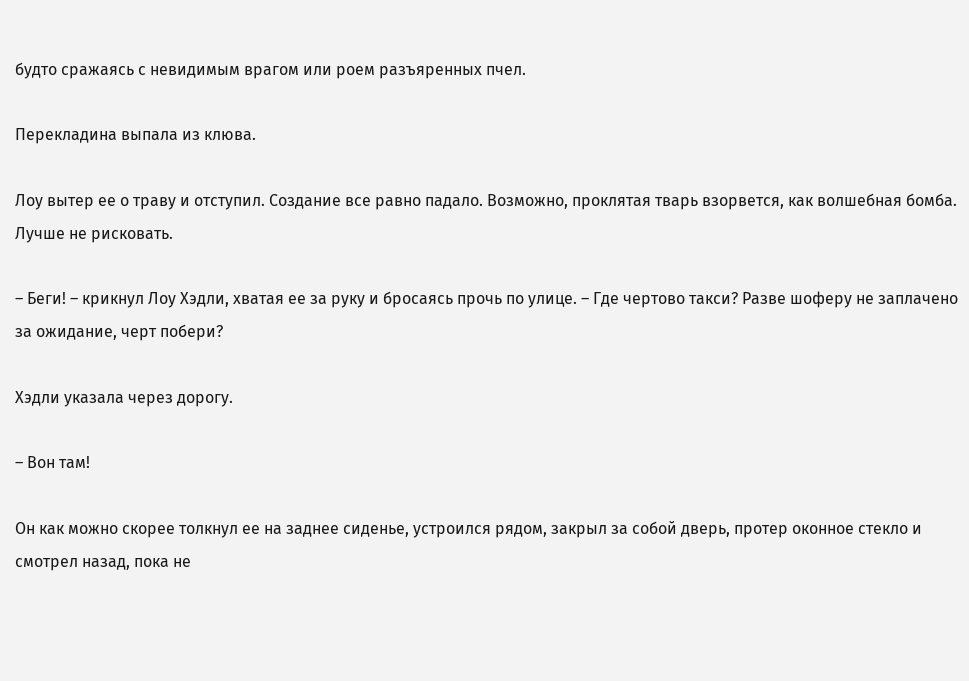будто сражаясь с невидимым врагом или роем разъяренных пчел.

Перекладина выпала из клюва.

Лоу вытер ее о траву и отступил. Создание все равно падало. Возможно, проклятая тварь взорвется, как волшебная бомба. Лучше не рисковать.

– Беги! – крикнул Лоу Хэдли, хватая ее за руку и бросаясь прочь по улице. – Где чертово такси? Разве шоферу не заплачено за ожидание, черт побери?

Хэдли указала через дорогу.

– Вон там!

Он как можно скорее толкнул ее на заднее сиденье, устроился рядом, закрыл за собой дверь, протер оконное стекло и смотрел назад, пока не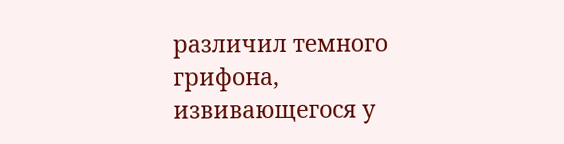различил темного грифона, извивающегося у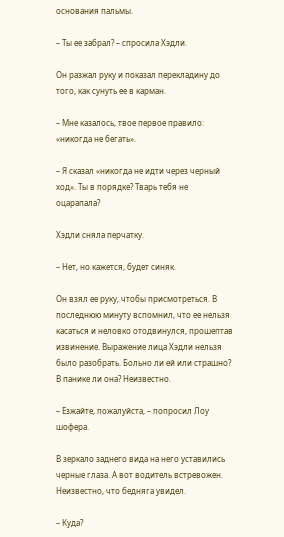основания пальмы.

– Ты ее забрал? – спросила Хэдли.

Он разжал руку и показал перекладину до того, как сунуть ее в карман.

– Мне казалось, твое первое правило: «никогда не бегать».

– Я сказал «никогда не идти через черный ход». Ты в порядке? Тварь тебя не оцарапала?

Хэдли сняла перчатку.

– Нет, но кажется, будет синяк.

Он взял ее руку, чтобы присмотреться. В последнюю минуту вспомнил, что ее нельзя касаться и неловко отодвинулся, прошептав извинение. Выражение лица Хэдли нельзя было разобрать. Больно ли ей или страшно? В панике ли она? Неизвестно.

– Езжайте, пожалуйста, – попросил Лоу шофера.

В зеркало заднего вида на него уставились черные глаза. А вот водитель встревожен. Неизвестно, что бедняга увидел.

– Куда?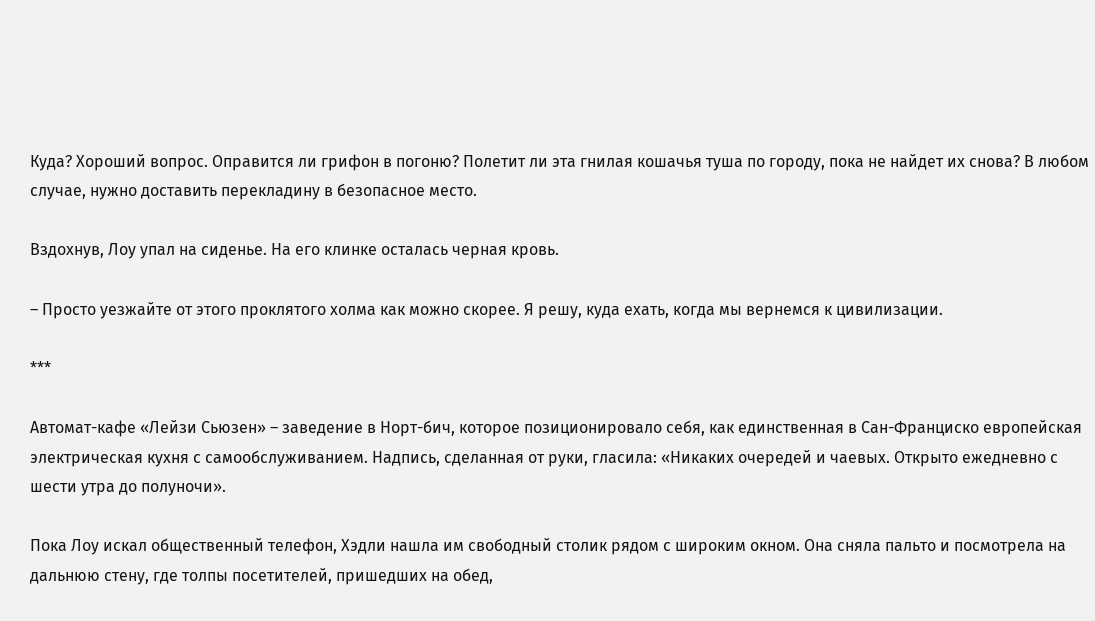Куда? Хороший вопрос. Оправится ли грифон в погоню? Полетит ли эта гнилая кошачья туша по городу, пока не найдет их снова? В любом случае, нужно доставить перекладину в безопасное место.

Вздохнув, Лоу упал на сиденье. На его клинке осталась черная кровь.

– Просто уезжайте от этого проклятого холма как можно скорее. Я решу, куда ехать, когда мы вернемся к цивилизации.

***

Автомат-кафе «Лейзи Сьюзен» – заведение в Норт-бич, которое позиционировало себя, как единственная в Сан-Франциско европейская электрическая кухня с самообслуживанием. Надпись, сделанная от руки, гласила: «Никаких очередей и чаевых. Открыто ежедневно с шести утра до полуночи».

Пока Лоу искал общественный телефон, Хэдли нашла им свободный столик рядом с широким окном. Она сняла пальто и посмотрела на дальнюю стену, где толпы посетителей, пришедших на обед,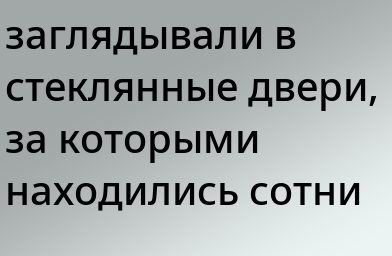заглядывали в стеклянные двери, за которыми находились сотни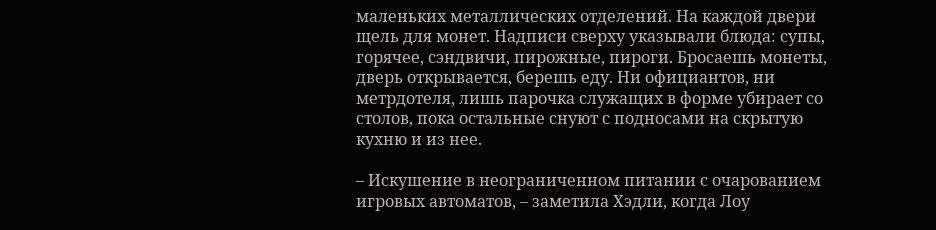маленьких металлических отделений. На каждой двери щель для монет. Надписи сверху указывали блюда: супы, горячее, сэндвичи, пирожные, пироги. Бросаешь монеты, дверь открывается, берешь еду. Ни официантов, ни метрдотеля, лишь парочка служащих в форме убирает со столов, пока остальные снуют с подносами на скрытую кухню и из нее.

– Искушение в неограниченном питании с очарованием игровых автоматов, – заметила Хэдли, когда Лоу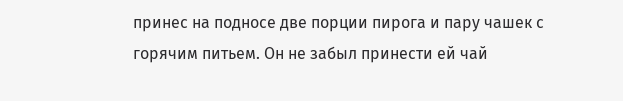принес на подносе две порции пирога и пару чашек с горячим питьем. Он не забыл принести ей чай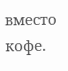вместо кофе.